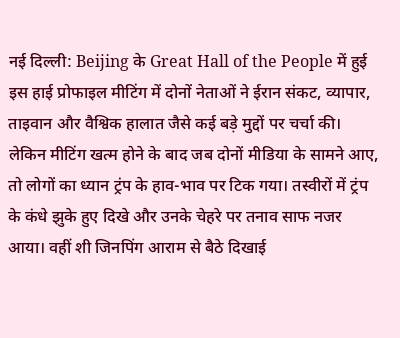नई दिल्ली: Beijing के Great Hall of the People में हुई इस हाई प्रोफाइल मीटिंग में दोनों नेताओं ने ईरान संकट, व्यापार, ताइवान और वैश्विक हालात जैसे कई बड़े मुद्दों पर चर्चा की। लेकिन मीटिंग खत्म होने के बाद जब दोनों मीडिया के सामने आए, तो लोगों का ध्यान ट्रंप के हाव-भाव पर टिक गया। तस्वीरों में ट्रंप के कंधे झुके हुए दिखे और उनके चेहरे पर तनाव साफ नजर आया। वहीं शी जिनपिंग आराम से बैठे दिखाई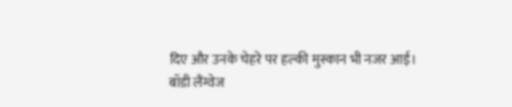दिए और उनके चेहरे पर हल्की मुस्कान भी नजर आई।
बॉडी लैंग्वेज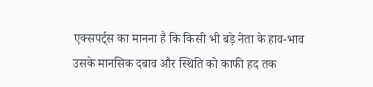एक्सपर्ट्स का मानना है कि किसी भी बड़े नेता के हाव-भाव उसके मानसिक दबाव और स्थिति को काफी हद तक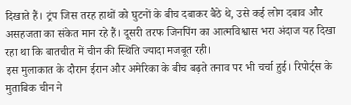दिखाते हैं। ट्रंप जिस तरह हाथों को घुटनों के बीच दबाकर बैठे थे, उसे कई लोग दबाव और असहजता का संकेत मान रहे हैं। दूसरी तरफ जिनपिंग का आत्मविश्वास भरा अंदाज यह दिखा रहा था कि बातचीत में चीन की स्थिति ज्यादा मजबूत रही।
इस मुलाकात के दौरान ईरान और अमेरिका के बीच बढ़ते तनाव पर भी चर्चा हुई। रिपोर्ट्स के मुताबिक चीन ने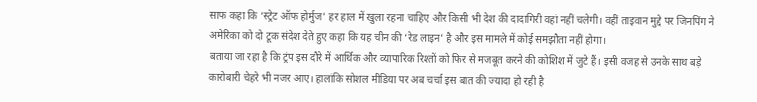साफ कहा कि ‘स्ट्रेट ऑफ होर्मुज’ हर हाल में खुला रहना चाहिए और किसी भी देश की दादागिरी वहां नहीं चलेगी। वहीं ताइवान मुद्दे पर जिनपिंग ने अमेरिका को दो टूक संदेश देते हुए कहा कि यह चीन की ‘रेड लाइन’ है और इस मामले में कोई समझौता नहीं होगा।
बताया जा रहा है कि ट्रंप इस दौरे में आर्थिक और व्यापारिक रिश्तों को फिर से मजबूत करने की कोशिश में जुटे हैं। इसी वजह से उनके साथ बड़े कारोबारी चेहरे भी नजर आए। हालांकि सोशल मीडिया पर अब चर्चा इस बात की ज्यादा हो रही है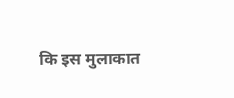कि इस मुलाकात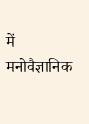में मनोवैज्ञानिक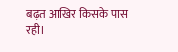बढ़त आखिर किसके पास रही।